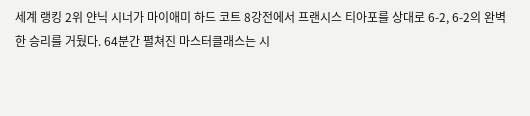세계 랭킹 2위 얀닉 시너가 마이애미 하드 코트 8강전에서 프랜시스 티아포를 상대로 6-2, 6-2의 완벽한 승리를 거뒀다. 64분간 펼쳐진 마스터클래스는 시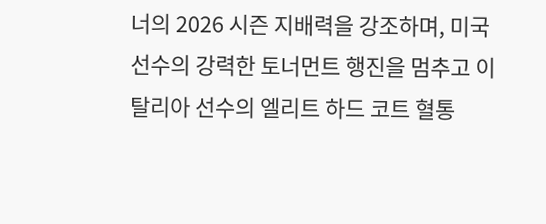너의 2026 시즌 지배력을 강조하며, 미국 선수의 강력한 토너먼트 행진을 멈추고 이탈리아 선수의 엘리트 하드 코트 혈통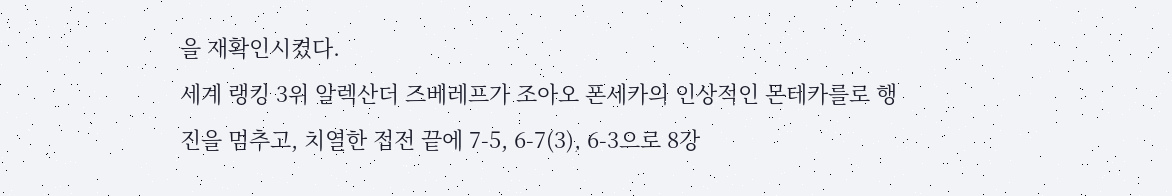을 재확인시켰다.
세계 랭킹 3위 알렉산더 즈베레프가 조아오 폰세카의 인상적인 몬테카를로 행진을 멈추고, 치열한 접전 끝에 7-5, 6-7(3), 6-3으로 8강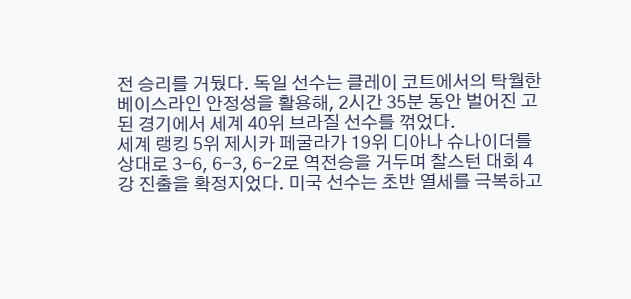전 승리를 거뒀다. 독일 선수는 클레이 코트에서의 탁월한 베이스라인 안정성을 활용해, 2시간 35분 동안 벌어진 고된 경기에서 세계 40위 브라질 선수를 꺾었다.
세계 랭킹 5위 제시카 페굴라가 19위 디아나 슈나이더를 상대로 3-6, 6-3, 6-2로 역전승을 거두며 찰스턴 대회 4강 진출을 확정지었다. 미국 선수는 초반 열세를 극복하고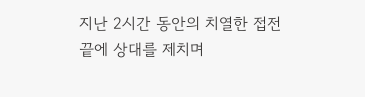지난 2시간 동안의 치열한 접전 끝에 상대를 제치며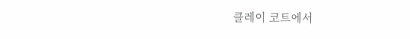클레이 코트에서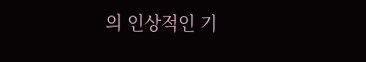의 인상적인 기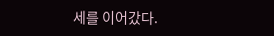세를 이어갔다.